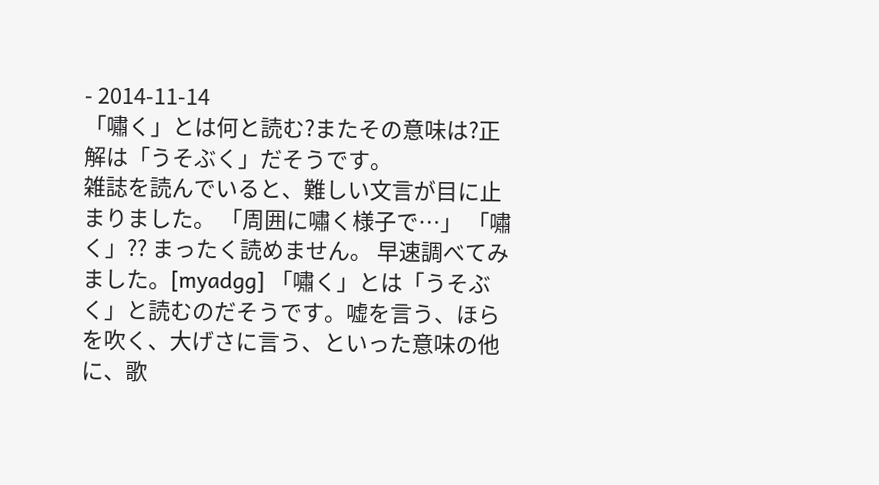- 2014-11-14
「嘯く」とは何と読む?またその意味は?正解は「うそぶく」だそうです。
雑誌を読んでいると、難しい文言が目に止まりました。 「周囲に嘯く様子で…」 「嘯く」?? まったく読めません。 早速調べてみました。[myadgg] 「嘯く」とは「うそぶく」と読むのだそうです。嘘を言う、ほらを吹く、大げさに言う、といった意味の他に、歌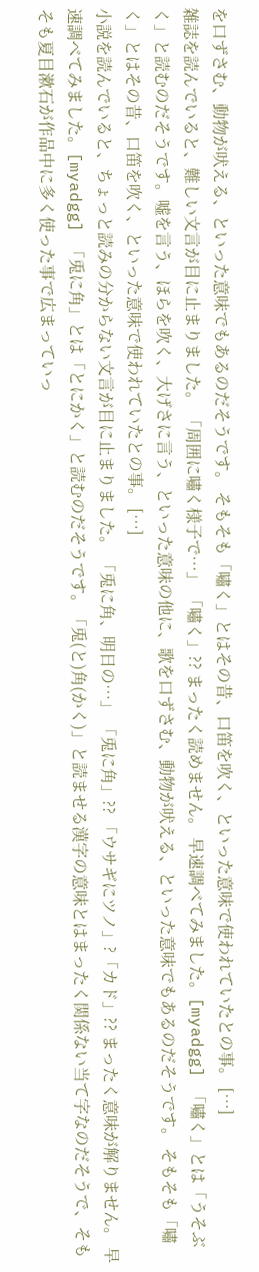を口ずさむ、動物が吠える、といった意味でもあるのだそうです。 そもそも「嘯く」とはその昔、口笛を吹く、といった意味で使われていたとの事。 […]
雑誌を読んでいると、難しい文言が目に止まりました。 「周囲に嘯く様子で…」 「嘯く」?? まったく読めません。 早速調べてみました。[myadgg] 「嘯く」とは「うそぶく」と読むのだそうです。嘘を言う、ほらを吹く、大げさに言う、といった意味の他に、歌を口ずさむ、動物が吠える、といった意味でもあるのだそうです。 そもそも「嘯く」とはその昔、口笛を吹く、といった意味で使われていたとの事。 […]
小説を読んでいると、ちょっと読みの分からない文言が目に止まりました。 「兎に角、明日の…」 「兎に角」?? 「ウサギにツノ」?「カド」?? まったく意味が解りません。 早速調べてみました。[myadgg] 「兎に角」とは「とにかく」と読むのだそうです。「兎(と)角(かく)」と読ませる漢字の意味とはまったく関係ない当て字なのだそうで、そもそも夏目漱石が作品中に多く使った事で広まっていっ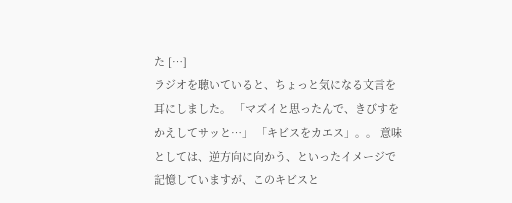た […]
ラジオを聴いていると、ちょっと気になる文言を耳にしました。 「マズイと思ったんで、きびすをかえしてサッと…」 「キビスをカエス」。。 意味としては、逆方向に向かう、といったイメージで記憶していますが、このキビスと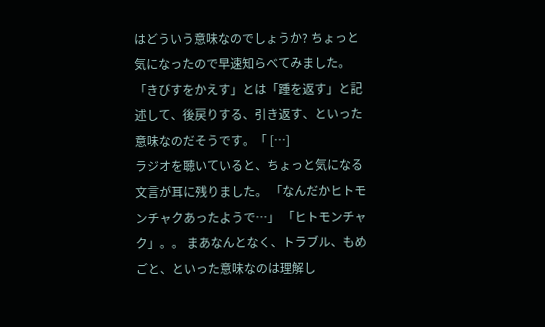はどういう意味なのでしょうか? ちょっと気になったので早速知らべてみました。 「きびすをかえす」とは「踵を返す」と記述して、後戻りする、引き返す、といった意味なのだそうです。「 […]
ラジオを聴いていると、ちょっと気になる文言が耳に残りました。 「なんだかヒトモンチャクあったようで…」 「ヒトモンチャク」。。 まあなんとなく、トラブル、もめごと、といった意味なのは理解し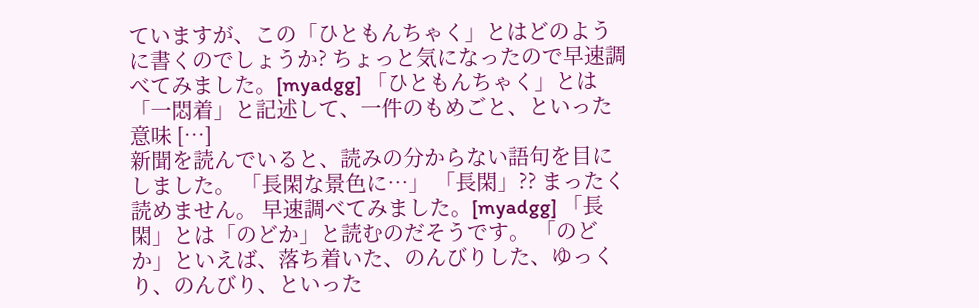ていますが、この「ひともんちゃく」とはどのように書くのでしょうか? ちょっと気になったので早速調べてみました。[myadgg] 「ひともんちゃく」とは「一悶着」と記述して、一件のもめごと、といった意味 […]
新聞を読んでいると、読みの分からない語句を目にしました。 「長閑な景色に…」 「長閑」?? まったく読めません。 早速調べてみました。[myadgg] 「長閑」とは「のどか」と読むのだそうです。 「のどか」といえば、落ち着いた、のんびりした、ゆっくり、のんびり、といった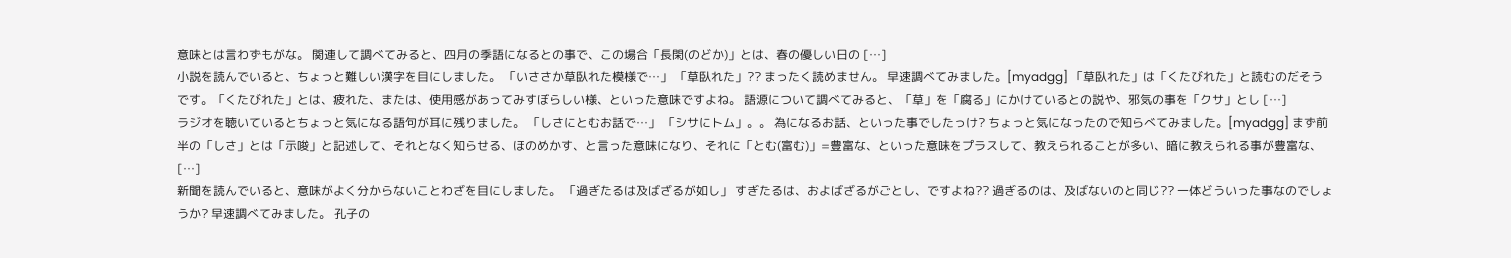意味とは言わずもがな。 関連して調べてみると、四月の季語になるとの事で、この場合「長閑(のどか)」とは、春の優しい日の […]
小説を読んでいると、ちょっと難しい漢字を目にしました。 「いささか草臥れた模様で…」 「草臥れた」?? まったく読めません。 早速調べてみました。[myadgg] 「草臥れた」は「くたびれた」と読むのだそうです。「くたびれた」とは、疲れた、または、使用感があってみすぼらしい様、といった意味ですよね。 語源について調べてみると、「草」を「腐る」にかけているとの説や、邪気の事を「クサ」とし […]
ラジオを聴いているとちょっと気になる語句が耳に残りました。 「しさにとむお話で…」 「シサにトム」。。 為になるお話、といった事でしたっけ? ちょっと気になったので知らべてみました。[myadgg] まず前半の「しさ」とは「示唆」と記述して、それとなく知らせる、ほのめかす、と言った意味になり、それに「とむ(富む)」=豊富な、といった意味をプラスして、教えられることが多い、暗に教えられる事が豊富な、 […]
新聞を読んでいると、意味がよく分からないことわざを目にしました。 「過ぎたるは及ばざるが如し」 すぎたるは、およばざるがごとし、ですよね?? 過ぎるのは、及ばないのと同じ?? 一体どういった事なのでしょうか? 早速調べてみました。 孔子の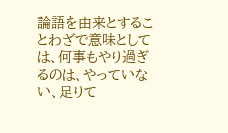論語を由来とすることわざで意味としては、何事もやり過ぎるのは、やっていない、足りて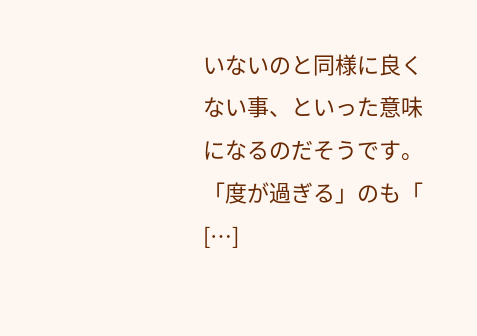いないのと同様に良くない事、といった意味になるのだそうです。「度が過ぎる」のも「 […]